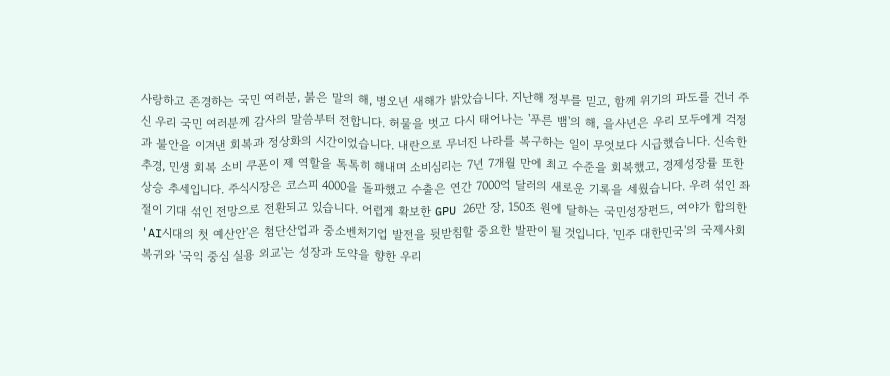사랑하고 존경하는 국민 여러분, 붉은 말의 해, 병오년 새해가 밝았습니다. 지난해 정부를 믿고, 함께 위기의 파도를 건너 주신 우리 국민 여러분께 감사의 말씀부터 전합니다. 허물을 벗고 다시 태어나는 '푸른 뱀'의 해, 을사년은 우리 모두에게 걱정과 불안을 이겨낸 회복과 정상화의 시간이었습니다. 내란으로 무너진 나라를 복구하는 일이 무엇보다 시급했습니다. 신속한 추경, 민생 회복 소비 쿠폰이 제 역할을 톡톡히 해내며 소비심리는 7년 7개월 만에 최고 수준을 회복했고, 경제성장률 또한 상승 추세입니다. 주식시장은 코스피 4000을 돌파했고 수출은 연간 7000억 달러의 새로운 기록을 세웠습니다. 우려 섞인 좌절이 기대 섞인 전망으로 전환되고 있습니다. 어렵게 확보한 GPU 26만 장, 150조 원에 달하는 국민성장펀드, 여야가 합의한 'AI시대의 첫 예산안'은 첨단산업과 중소벤처기업 발전을 뒷받침할 중요한 발판이 될 것입니다. '민주 대한민국'의 국제사회 복귀와 '국익 중심 실용 외교'는 성장과 도약을 향한 우리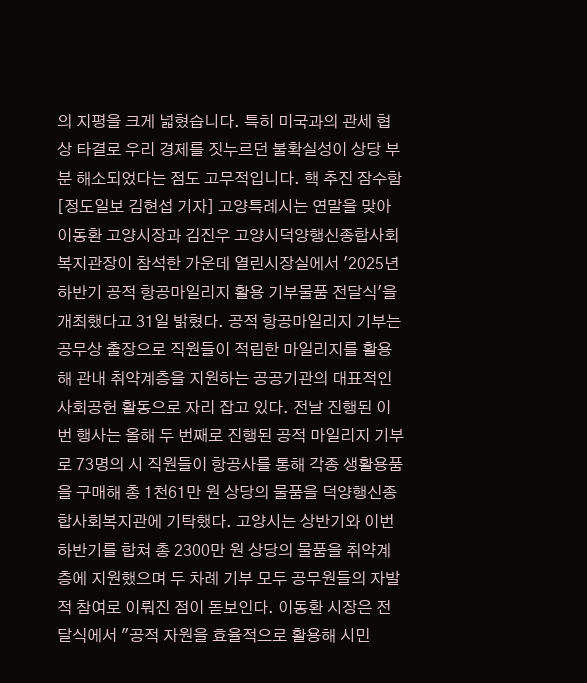의 지평을 크게 넓혔습니다. 특히 미국과의 관세 협상 타결로 우리 경제를 짓누르던 불확실성이 상당 부분 해소되었다는 점도 고무적입니다. 핵 추진 잠수함
[정도일보 김현섭 기자] 고양특례시는 연말을 맞아 이동환 고양시장과 김진우 고양시덕양행신종합사회복지관장이 참석한 가운데 열린시장실에서 '2025년 하반기 공적 항공마일리지 활용 기부물품 전달식'을 개최했다고 31일 밝혔다. 공적 항공마일리지 기부는 공무상 출장으로 직원들이 적립한 마일리지를 활용해 관내 취약계층을 지원하는 공공기관의 대표적인 사회공헌 활동으로 자리 잡고 있다. 전날 진행된 이번 행사는 올해 두 번째로 진행된 공적 마일리지 기부로 73명의 시 직원들이 항공사를 통해 각종 생활용품을 구매해 총 1천61만 원 상당의 물품을 덕양행신종합사회복지관에 기탁했다. 고양시는 상반기와 이번 하반기를 합쳐 총 2300만 원 상당의 물품을 취약계층에 지원했으며 두 차례 기부 모두 공무원들의 자발적 참여로 이뤄진 점이 돋보인다. 이동환 시장은 전달식에서 "공적 자원을 효율적으로 활용해 시민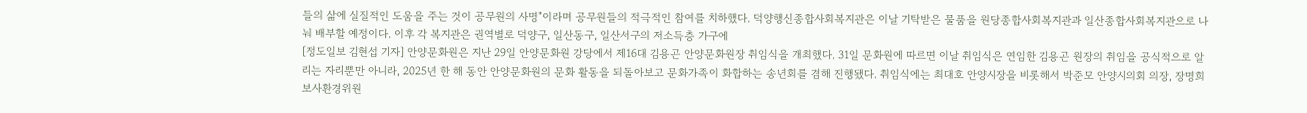들의 삶에 실질적인 도움을 주는 것이 공무원의 사명"이라며 공무원들의 적극적인 참여를 치하했다. 덕양행신종합사회복지관은 이날 기탁받은 물품을 원당종합사회복지관과 일산종합사회복지관으로 나눠 배부할 예정이다. 이후 각 복지관은 권역별로 덕양구, 일산동구, 일산서구의 저소득층 가구에
[정도일보 김현섭 기자] 안양문화원은 지난 29일 안양문화원 강당에서 제16대 김용곤 안양문화원장 취임식을 개최했다. 31일 문화원에 따르면 이날 취임식은 연임한 김용곤 원장의 취임을 공식적으로 알리는 자리뿐만 아니라, 2025년 한 해 동안 안양문화원의 문화 활동을 되돌아보고 문화가족이 화합하는 송년회를 겸해 진행됐다. 취임식에는 최대호 안양시장을 비롯해서 박준모 안양시의회 의장, 장명희 보사환경위원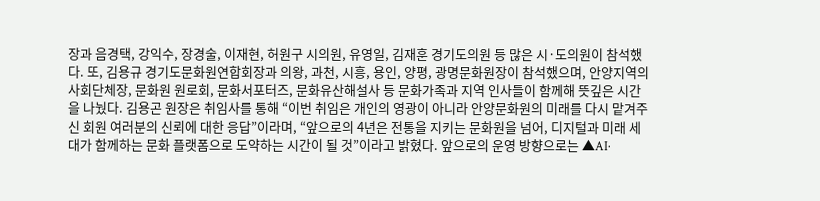장과 음경택, 강익수, 장경술, 이재현, 허원구 시의원, 유영일, 김재훈 경기도의원 등 많은 시·도의원이 참석했다. 또, 김용규 경기도문화원연합회장과 의왕, 과천, 시흥, 용인, 양평, 광명문화원장이 참석했으며, 안양지역의 사회단체장, 문화원 원로회, 문화서포터즈, 문화유산해설사 등 문화가족과 지역 인사들이 함께해 뜻깊은 시간을 나눴다. 김용곤 원장은 취임사를 통해 “이번 취임은 개인의 영광이 아니라 안양문화원의 미래를 다시 맡겨주신 회원 여러분의 신뢰에 대한 응답”이라며, “앞으로의 4년은 전통을 지키는 문화원을 넘어, 디지털과 미래 세대가 함께하는 문화 플랫폼으로 도약하는 시간이 될 것”이라고 밝혔다. 앞으로의 운영 방향으로는 ▲AI·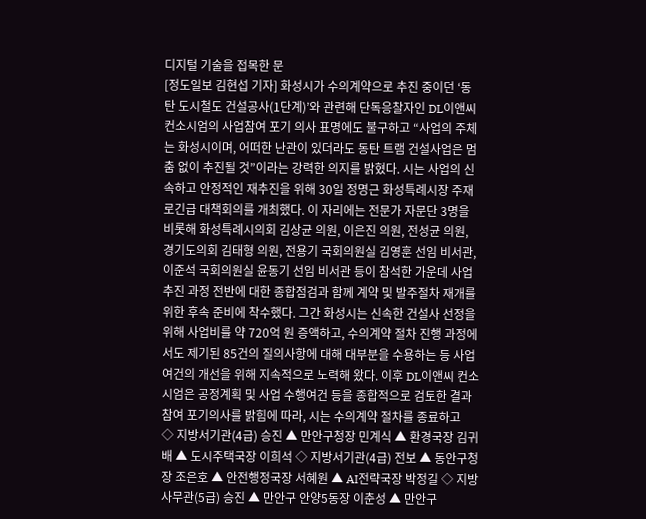디지털 기술을 접목한 문
[정도일보 김현섭 기자] 화성시가 수의계약으로 추진 중이던 ‘동탄 도시철도 건설공사(1단계)’와 관련해 단독응찰자인 DL이앤씨 컨소시엄의 사업참여 포기 의사 표명에도 불구하고 “사업의 주체는 화성시이며, 어떠한 난관이 있더라도 동탄 트램 건설사업은 멈춤 없이 추진될 것”이라는 강력한 의지를 밝혔다. 시는 사업의 신속하고 안정적인 재추진을 위해 30일 정명근 화성특례시장 주재로긴급 대책회의를 개최했다. 이 자리에는 전문가 자문단 3명을 비롯해 화성특례시의회 김상균 의원, 이은진 의원, 전성균 의원, 경기도의회 김태형 의원, 전용기 국회의원실 김영훈 선임 비서관, 이준석 국회의원실 윤동기 선임 비서관 등이 참석한 가운데 사업추진 과정 전반에 대한 종합점검과 함께 계약 및 발주절차 재개를 위한 후속 준비에 착수했다. 그간 화성시는 신속한 건설사 선정을 위해 사업비를 약 720억 원 증액하고, 수의계약 절차 진행 과정에서도 제기된 85건의 질의사항에 대해 대부분을 수용하는 등 사업여건의 개선을 위해 지속적으로 노력해 왔다. 이후 DL이앤씨 컨소시엄은 공정계획 및 사업 수행여건 등을 종합적으로 검토한 결과 참여 포기의사를 밝힘에 따라, 시는 수의계약 절차를 종료하고
◇ 지방서기관(4급) 승진 ▲ 만안구청장 민계식 ▲ 환경국장 김귀배 ▲ 도시주택국장 이희석 ◇ 지방서기관(4급) 전보 ▲ 동안구청장 조은호 ▲ 안전행정국장 서혜원 ▲ AI전략국장 박정길 ◇ 지방사무관(5급) 승진 ▲ 만안구 안양5동장 이춘성 ▲ 만안구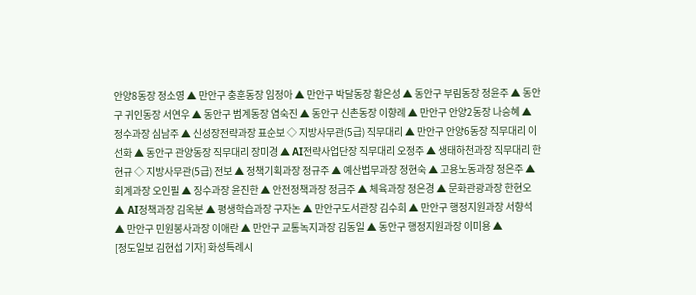안양8동장 정소영 ▲ 만안구 충훈동장 임정아 ▲ 만안구 박달동장 황은성 ▲ 동안구 부림동장 정윤주 ▲ 동안구 귀인동장 서연우 ▲ 동안구 범계동장 염숙진 ▲ 동안구 신촌동장 이향례 ▲ 만안구 안양2동장 나승혜 ▲ 정수과장 심남주 ▲ 신성장전략과장 표순보 ◇ 지방사무관(5급) 직무대리 ▲ 만안구 안양6동장 직무대리 이선화 ▲ 동안구 관양동장 직무대리 장미경 ▲ AI전략사업단장 직무대리 오정주 ▲ 생태하천과장 직무대리 한현규 ◇ 지방사무관(5급) 전보 ▲ 정책기획과장 정규주 ▲ 예산법무과장 정현숙 ▲ 고용노동과장 정은주 ▲ 회계과장 오인필 ▲ 징수과장 윤진한 ▲ 안전정책과장 정금주 ▲ 체육과장 정은경 ▲ 문화관광과장 한현오 ▲ AI정책과장 김옥분 ▲ 평생학습과장 구자논 ▲ 만안구도서관장 김수희 ▲ 만안구 행정지원과장 서향석 ▲ 만안구 민원봉사과장 이애란 ▲ 만안구 교통녹지과장 김동일 ▲ 동안구 행정지원과장 이미용 ▲
[정도일보 김현섭 기자] 화성특례시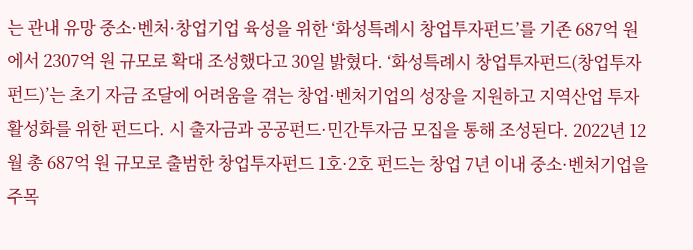는 관내 유망 중소·벤처·창업기업 육성을 위한 ‘화성특례시 창업투자펀드’를 기존 687억 원에서 2307억 원 규모로 확대 조성했다고 30일 밝혔다. ‘화성특례시 창업투자펀드(창업투자펀드)’는 초기 자금 조달에 어려움을 겪는 창업·벤처기업의 성장을 지원하고 지역산업 투자 활성화를 위한 펀드다. 시 출자금과 공공펀드·민간투자금 모집을 통해 조성된다. 2022년 12월 총 687억 원 규모로 출범한 창업투자펀드 1호·2호 펀드는 창업 7년 이내 중소·벤처기업을 주목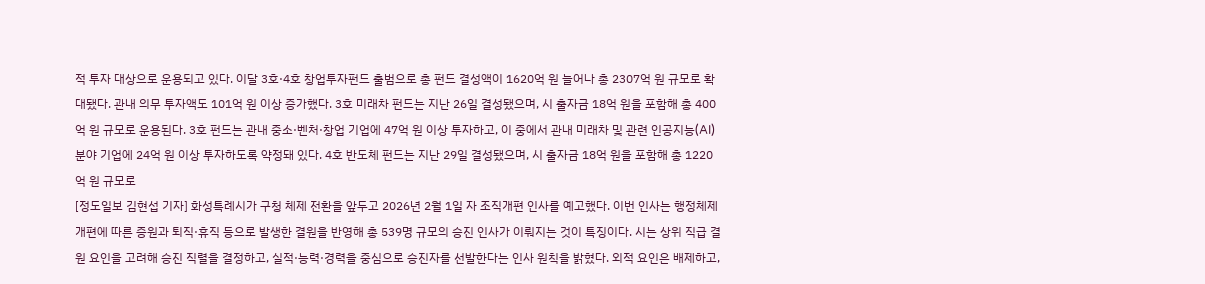적 투자 대상으로 운용되고 있다. 이달 3호·4호 창업투자펀드 출범으로 총 펀드 결성액이 1620억 원 늘어나 총 2307억 원 규모로 확대됐다. 관내 의무 투자액도 101억 원 이상 증가했다. 3호 미래차 펀드는 지난 26일 결성됐으며, 시 출자금 18억 원을 포함해 총 400억 원 규모로 운용된다. 3호 펀드는 관내 중소·벤처·창업 기업에 47억 원 이상 투자하고, 이 중에서 관내 미래차 및 관련 인공지능(AI) 분야 기업에 24억 원 이상 투자하도록 약정돼 있다. 4호 반도체 펀드는 지난 29일 결성됐으며, 시 출자금 18억 원을 포함해 총 1220억 원 규모로
[정도일보 김현섭 기자] 화성특례시가 구청 체제 전환을 앞두고 2026년 2월 1일 자 조직개편 인사를 예고했다. 이번 인사는 행정체제 개편에 따른 증원과 퇴직·휴직 등으로 발생한 결원을 반영해 총 539명 규모의 승진 인사가 이뤄지는 것이 특징이다. 시는 상위 직급 결원 요인을 고려해 승진 직렬을 결정하고, 실적·능력·경력을 중심으로 승진자를 선발한다는 인사 원칙을 밝혔다. 외적 요인은 배제하고,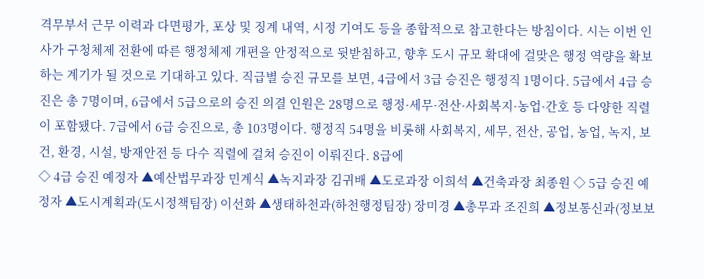격무부서 근무 이력과 다면평가, 포상 및 징계 내역, 시정 기여도 등을 종합적으로 참고한다는 방침이다. 시는 이번 인사가 구청체제 전환에 따른 행정체제 개편을 안정적으로 뒷받침하고, 향후 도시 규모 확대에 걸맞은 행정 역량을 확보하는 계기가 될 것으로 기대하고 있다. 직급별 승진 규모를 보면, 4급에서 3급 승진은 행정직 1명이다. 5급에서 4급 승진은 총 7명이며, 6급에서 5급으로의 승진 의결 인원은 28명으로 행정·세무·전산·사회복지·농업·간호 등 다양한 직렬이 포함됐다. 7급에서 6급 승진으로, 총 103명이다. 행정직 54명을 비롯해 사회복지, 세무, 전산, 공업, 농업, 녹지, 보건, 환경, 시설, 방재안전 등 다수 직렬에 걸쳐 승진이 이뤄진다. 8급에
◇ 4급 승진 예정자 ▲예산법무과장 민계식 ▲녹지과장 김귀배 ▲도로과장 이희석 ▲건축과장 최종원 ◇ 5급 승진 예정자 ▲도시계획과(도시정책팀장) 이선화 ▲생태하천과(하천행정팀장) 장미경 ▲총무과 조진희 ▲정보통신과(정보보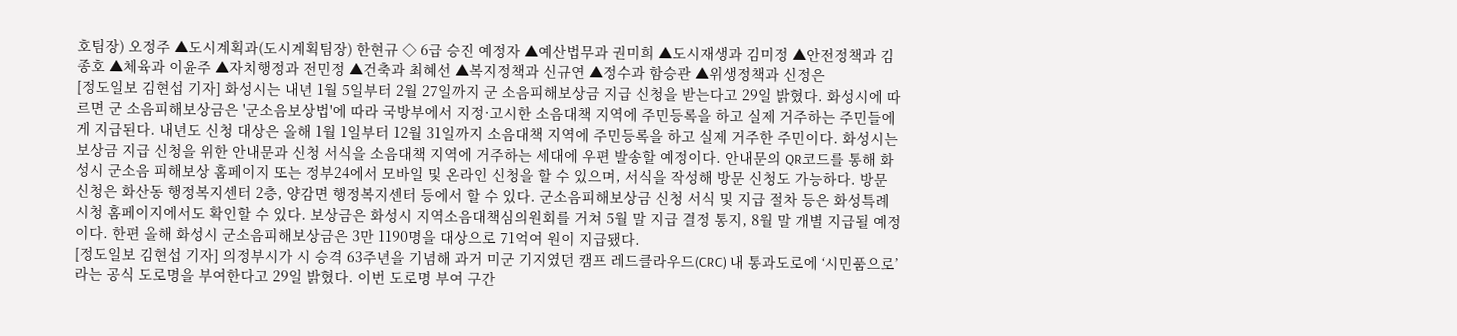호팀장) 오정주 ▲도시계획과(도시계획팀장) 한현규 ◇ 6급 승진 예정자 ▲예산법무과 권미희 ▲도시재생과 김미정 ▲안전정책과 김종호 ▲체육과 이윤주 ▲자치행정과 전민정 ▲건축과 최혜선 ▲복지정책과 신규연 ▲정수과 함승관 ▲위생정책과 신정은
[정도일보 김현섭 기자] 화성시는 내년 1월 5일부터 2월 27일까지 군 소음피해보상금 지급 신청을 받는다고 29일 밝혔다. 화성시에 따르면 군 소음피해보상금은 '군소음보상법'에 따라 국방부에서 지정·고시한 소음대책 지역에 주민등록을 하고 실제 거주하는 주민들에게 지급된다. 내년도 신청 대상은 올해 1월 1일부터 12월 31일까지 소음대책 지역에 주민등록을 하고 실제 거주한 주민이다. 화성시는 보상금 지급 신청을 위한 안내문과 신청 서식을 소음대책 지역에 거주하는 세대에 우편 발송할 예정이다. 안내문의 QR코드를 통해 화성시 군소음 피해보상 홈페이지 또는 정부24에서 모바일 및 온라인 신청을 할 수 있으며, 서식을 작성해 방문 신청도 가능하다. 방문 신청은 화산동 행정복지센터 2층, 양감면 행정복지센터 등에서 할 수 있다. 군소음피해보상금 신청 서식 및 지급 절차 등은 화성특례시청 홈페이지에서도 확인할 수 있다. 보상금은 화성시 지역소음대책심의원회를 거쳐 5월 말 지급 결정 통지, 8월 말 개별 지급될 예정이다. 한편 올해 화성시 군소음피해보상금은 3만 1190명을 대상으로 71억여 원이 지급됐다.
[정도일보 김현섭 기자] 의정부시가 시 승격 63주년을 기념해 과거 미군 기지였던 캠프 레드클라우드(CRC) 내 통과도로에 ‘시민품으로’라는 공식 도로명을 부여한다고 29일 밝혔다. 이번 도로명 부여 구간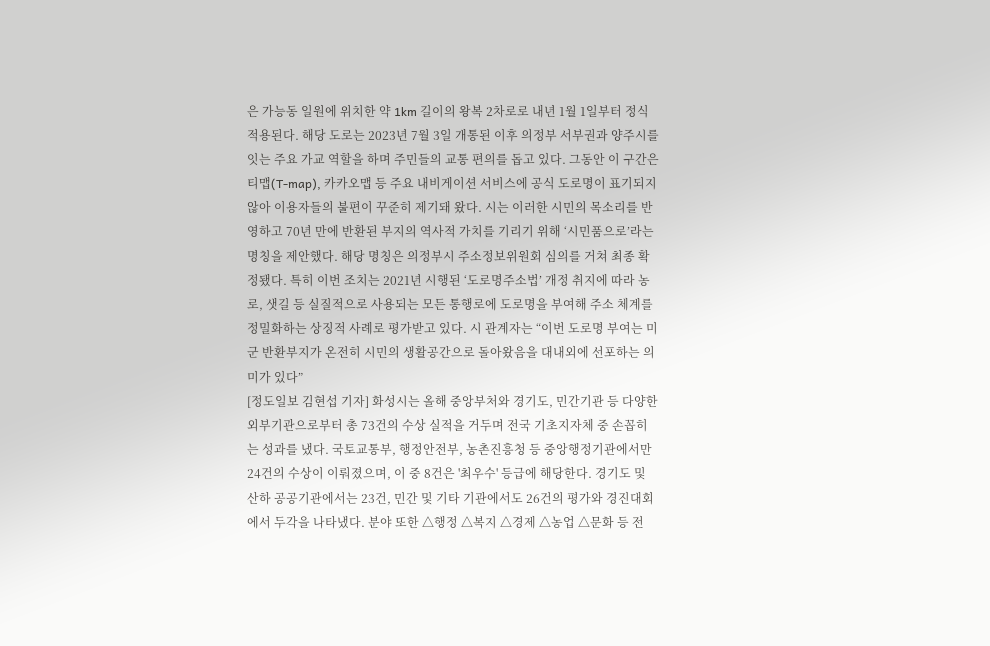은 가능동 일원에 위치한 약 1km 길이의 왕복 2차로로 내년 1월 1일부터 정식 적용된다. 해당 도로는 2023년 7월 3일 개통된 이후 의정부 서부권과 양주시를 잇는 주요 가교 역할을 하며 주민들의 교통 편의를 돕고 있다. 그동안 이 구간은 티맵(T-map), 카카오맵 등 주요 내비게이션 서비스에 공식 도로명이 표기되지 않아 이용자들의 불편이 꾸준히 제기돼 왔다. 시는 이러한 시민의 목소리를 반영하고 70년 만에 반환된 부지의 역사적 가치를 기리기 위해 ‘시민품으로’라는 명칭을 제안했다. 해당 명칭은 의정부시 주소정보위원회 심의를 거쳐 최종 확정됐다. 특히 이번 조치는 2021년 시행된 ‘도로명주소법’ 개정 취지에 따라 농로, 샛길 등 실질적으로 사용되는 모든 통행로에 도로명을 부여해 주소 체계를 정밀화하는 상징적 사례로 평가받고 있다. 시 관계자는 “이번 도로명 부여는 미군 반환부지가 온전히 시민의 생활공간으로 돌아왔음을 대내외에 선포하는 의미가 있다”
[정도일보 김현섭 기자] 화성시는 올해 중앙부처와 경기도, 민간기관 등 다양한 외부기관으로부터 총 73건의 수상 실적을 거두며 전국 기초지자체 중 손꼽히는 성과를 냈다. 국토교통부, 행정안전부, 농촌진흥청 등 중앙행정기관에서만 24건의 수상이 이뤄졌으며, 이 중 8건은 '최우수' 등급에 해당한다. 경기도 및 산하 공공기관에서는 23건, 민간 및 기타 기관에서도 26건의 평가와 경진대회에서 두각을 나타냈다. 분야 또한 △행정 △복지 △경제 △농업 △문화 등 전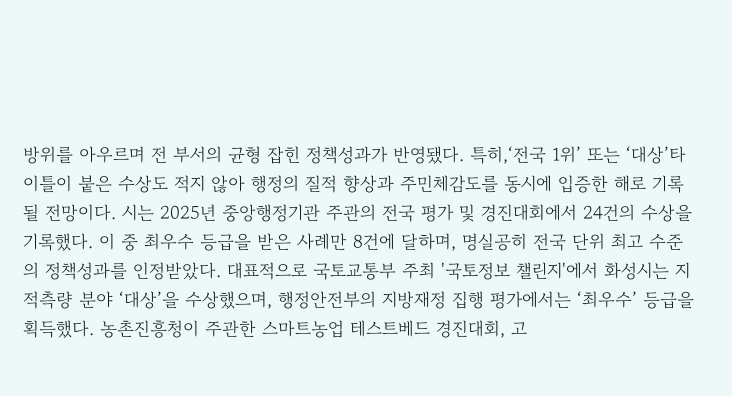방위를 아우르며 전 부서의 균형 잡힌 정책성과가 반영됐다. 특히,‘전국 1위’ 또는 ‘대상’타이틀이 붙은 수상도 적지 않아 행정의 질적 향상과 주민체감도를 동시에 입증한 해로 기록될 전망이다. 시는 2025년 중앙행정기관 주관의 전국 평가 및 경진대회에서 24건의 수상을 기록했다. 이 중 최우수 등급을 받은 사례만 8건에 달하며, 명실공히 전국 단위 최고 수준의 정책성과를 인정받았다. 대표적으로 국토교통부 주최 '국토정보 챌린지'에서 화성시는 지적측량 분야 ‘대상’을 수상했으며, 행정안전부의 지방재정 집행 평가에서는 ‘최우수’ 등급을 획득했다. 농촌진흥청이 주관한 스마트농업 테스트베드 경진대회, 고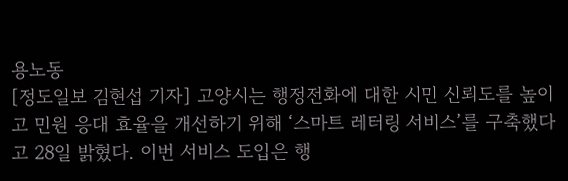용노동
[정도일보 김현섭 기자] 고양시는 행정전화에 대한 시민 신뢰도를 높이고 민원 응대 효율을 개선하기 위해 ‘스마트 레터링 서비스’를 구축했다고 28일 밝혔다. 이번 서비스 도입은 행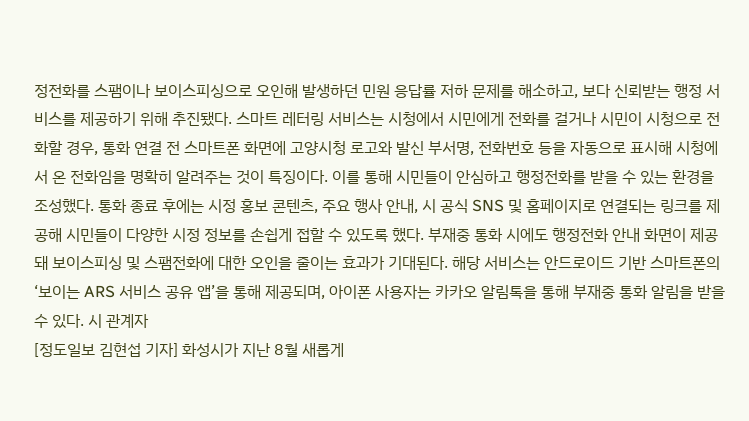정전화를 스팸이나 보이스피싱으로 오인해 발생하던 민원 응답률 저하 문제를 해소하고, 보다 신뢰받는 행정 서비스를 제공하기 위해 추진됐다. 스마트 레터링 서비스는 시청에서 시민에게 전화를 걸거나 시민이 시청으로 전화할 경우, 통화 연결 전 스마트폰 화면에 고양시청 로고와 발신 부서명, 전화번호 등을 자동으로 표시해 시청에서 온 전화임을 명확히 알려주는 것이 특징이다. 이를 통해 시민들이 안심하고 행정전화를 받을 수 있는 환경을 조성했다. 통화 종료 후에는 시정 홍보 콘텐츠, 주요 행사 안내, 시 공식 SNS 및 홈페이지로 연결되는 링크를 제공해 시민들이 다양한 시정 정보를 손쉽게 접할 수 있도록 했다. 부재중 통화 시에도 행정전화 안내 화면이 제공돼 보이스피싱 및 스팸전화에 대한 오인을 줄이는 효과가 기대된다. 해당 서비스는 안드로이드 기반 스마트폰의 ‘보이는 ARS 서비스 공유 앱’을 통해 제공되며, 아이폰 사용자는 카카오 알림톡을 통해 부재중 통화 알림을 받을 수 있다. 시 관계자
[정도일보 김현섭 기자] 화성시가 지난 8월 새롭게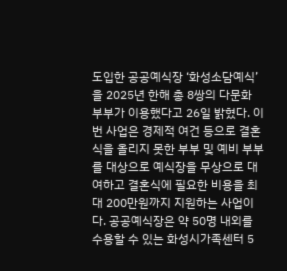도입한 공공예식장 ‘화성소담예식’을 2025년 한해 총 8쌍의 다문화 부부가 이용했다고 26일 밝혔다. 이번 사업은 경제적 여건 등으로 결혼식을 올리지 못한 부부 및 예비 부부를 대상으로 예식장을 무상으로 대여하고 결혼식에 필요한 비용을 최대 200만원까지 지원하는 사업이다. 공공예식장은 약 50명 내외를 수용할 수 있는 화성시가족센터 5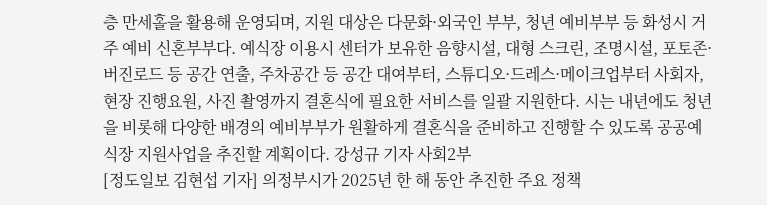층 만세홀을 활용해 운영되며, 지원 대상은 다문화·외국인 부부, 청년 예비부부 등 화성시 거주 예비 신혼부부다. 예식장 이용시 센터가 보유한 음향시설, 대형 스크린, 조명시설, 포토존·버진로드 등 공간 연출, 주차공간 등 공간 대여부터, 스튜디오·드레스·메이크업부터 사회자, 현장 진행요원, 사진 촬영까지 결혼식에 필요한 서비스를 일괄 지원한다. 시는 내년에도 청년을 비롯해 다양한 배경의 예비부부가 원활하게 결혼식을 준비하고 진행할 수 있도록 공공예식장 지원사업을 추진할 계획이다. 강성규 기자 사회2부
[정도일보 김현섭 기자] 의정부시가 2025년 한 해 동안 추진한 주요 정책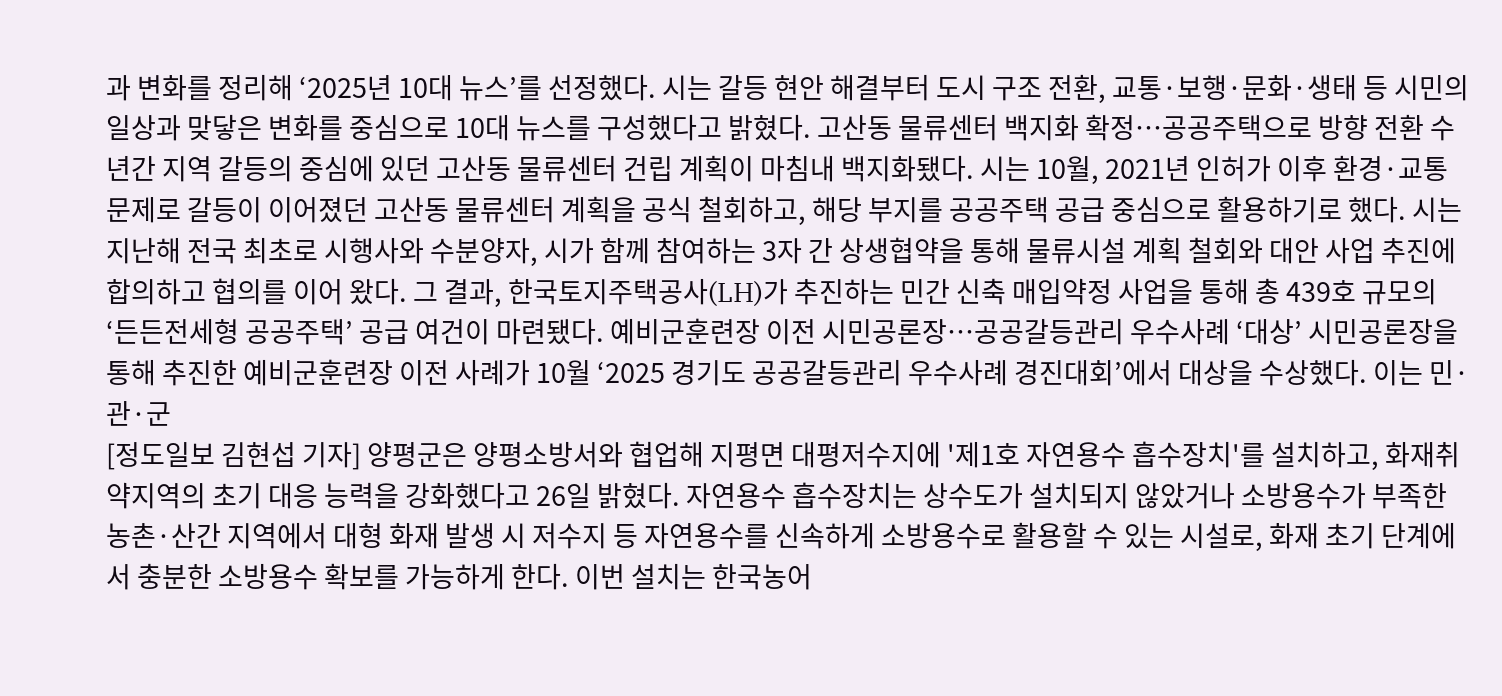과 변화를 정리해 ‘2025년 10대 뉴스’를 선정했다. 시는 갈등 현안 해결부터 도시 구조 전환, 교통·보행·문화·생태 등 시민의 일상과 맞닿은 변화를 중심으로 10대 뉴스를 구성했다고 밝혔다. 고산동 물류센터 백지화 확정…공공주택으로 방향 전환 수년간 지역 갈등의 중심에 있던 고산동 물류센터 건립 계획이 마침내 백지화됐다. 시는 10월, 2021년 인허가 이후 환경·교통 문제로 갈등이 이어졌던 고산동 물류센터 계획을 공식 철회하고, 해당 부지를 공공주택 공급 중심으로 활용하기로 했다. 시는 지난해 전국 최초로 시행사와 수분양자, 시가 함께 참여하는 3자 간 상생협약을 통해 물류시설 계획 철회와 대안 사업 추진에 합의하고 협의를 이어 왔다. 그 결과, 한국토지주택공사(LH)가 추진하는 민간 신축 매입약정 사업을 통해 총 439호 규모의 ‘든든전세형 공공주택’ 공급 여건이 마련됐다. 예비군훈련장 이전 시민공론장…공공갈등관리 우수사례 ‘대상’ 시민공론장을 통해 추진한 예비군훈련장 이전 사례가 10월 ‘2025 경기도 공공갈등관리 우수사례 경진대회’에서 대상을 수상했다. 이는 민·관·군
[정도일보 김현섭 기자] 양평군은 양평소방서와 협업해 지평면 대평저수지에 '제1호 자연용수 흡수장치'를 설치하고, 화재취약지역의 초기 대응 능력을 강화했다고 26일 밝혔다. 자연용수 흡수장치는 상수도가 설치되지 않았거나 소방용수가 부족한 농촌·산간 지역에서 대형 화재 발생 시 저수지 등 자연용수를 신속하게 소방용수로 활용할 수 있는 시설로, 화재 초기 단계에서 충분한 소방용수 확보를 가능하게 한다. 이번 설치는 한국농어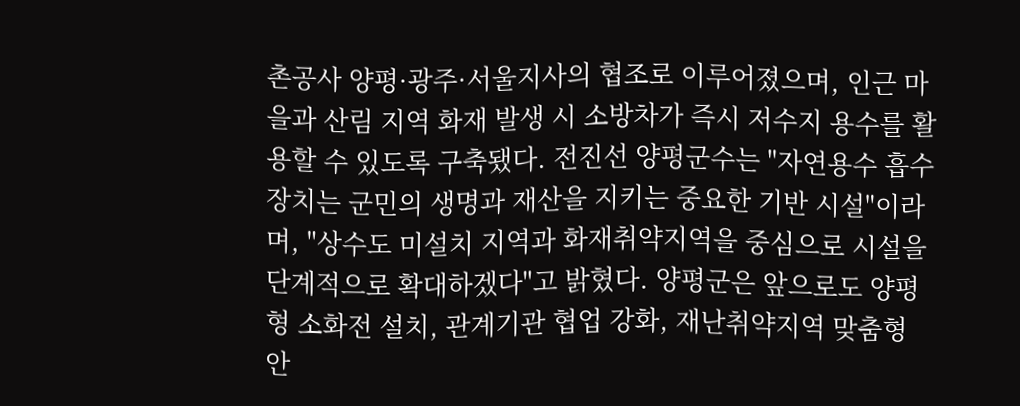촌공사 양평·광주·서울지사의 협조로 이루어졌으며, 인근 마을과 산림 지역 화재 발생 시 소방차가 즉시 저수지 용수를 활용할 수 있도록 구축됐다. 전진선 양평군수는 "자연용수 흡수장치는 군민의 생명과 재산을 지키는 중요한 기반 시설"이라며, "상수도 미설치 지역과 화재취약지역을 중심으로 시설을 단계적으로 확대하겠다"고 밝혔다. 양평군은 앞으로도 양평형 소화전 설치, 관계기관 협업 강화, 재난취약지역 맞춤형 안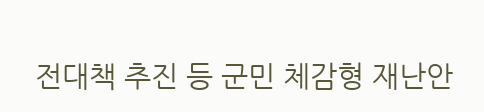전대책 추진 등 군민 체감형 재난안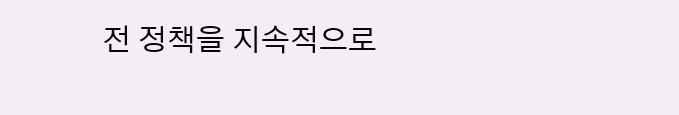전 정책을 지속적으로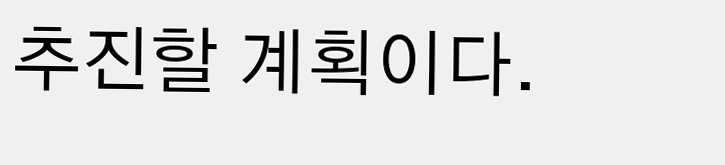추진할 계획이다.